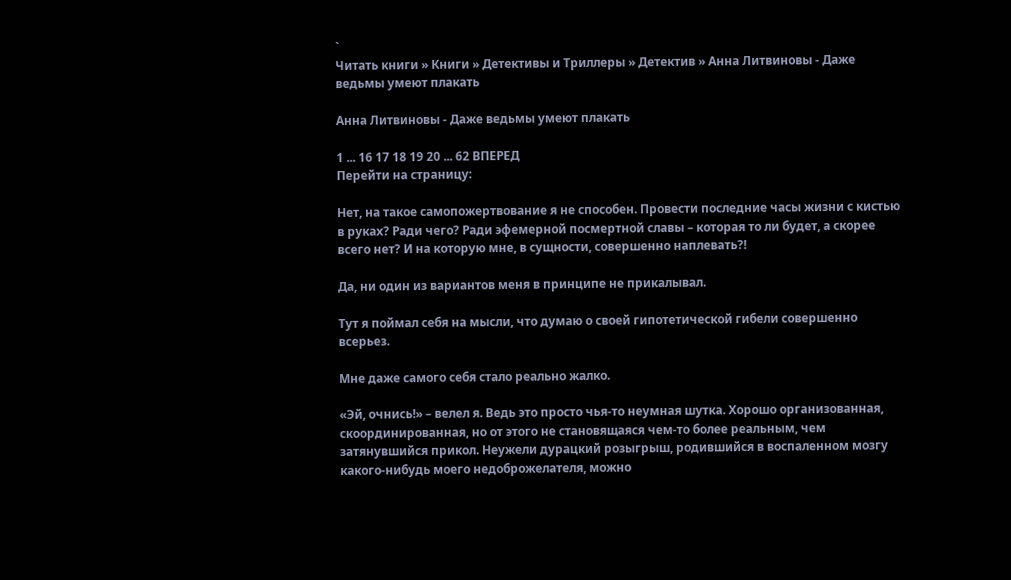`
Читать книги » Книги » Детективы и Триллеры » Детектив » Анна Литвиновы - Даже ведьмы умеют плакать

Анна Литвиновы - Даже ведьмы умеют плакать

1 ... 16 17 18 19 20 ... 62 ВПЕРЕД
Перейти на страницу:

Нет, на такое самопожертвование я не способен. Провести последние часы жизни с кистью в руках? Ради чего? Ради эфемерной посмертной славы – которая то ли будет, а скорее всего нет? И на которую мне, в сущности, совершенно наплевать?!

Да, ни один из вариантов меня в принципе не прикалывал.

Тут я поймал себя на мысли, что думаю о своей гипотетической гибели совершенно всерьез.

Мне даже самого себя стало реально жалко.

«Эй, очнись!» – велел я. Ведь это просто чья-то неумная шутка. Хорошо организованная, скоординированная, но от этого не становящаяся чем-то более реальным, чем затянувшийся прикол. Неужели дурацкий розыгрыш, родившийся в воспаленном мозгу какого-нибудь моего недоброжелателя, можно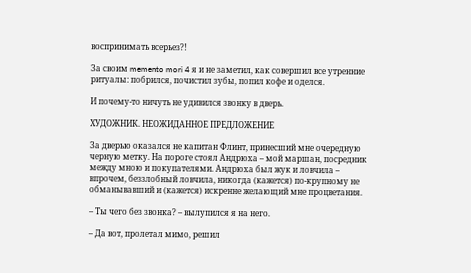воспринимать всерьез?!

За своим memento mori 4 я и не заметил, как совершил все утренние ритуалы: побрился, почистил зубы, попил кофе и оделся.

И почему-то ничуть не удивился звонку в дверь.

ХУДОЖНИК. НЕОЖИДАННОЕ ПРЕДЛОЖЕНИЕ

За дверью оказался не капитан Флинт, принесший мне очередную черную метку. На пороге стоял Андрюха – мой маршан, посредник между мною и покупателями. Андрюха был жук и ловчила – впрочем, беззлобный ловчила, никогда (кажется) по-крупному не обманывавший и (кажется) искренне желающий мне процветания.

– Ты чего без звонка? – вылупился я на него.

– Да вот, пролетал мимо, решил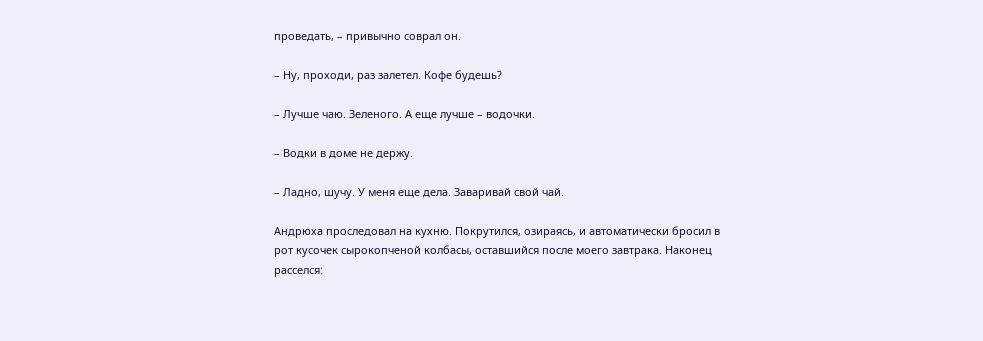проведать, – привычно соврал он.

– Ну, проходи, раз залетел. Кофе будешь?

– Лучше чаю. Зеленого. А еще лучше – водочки.

– Водки в доме не держу.

– Ладно, шучу. У меня еще дела. Заваривай свой чай.

Андрюха проследовал на кухню. Покрутился, озираясь, и автоматически бросил в рот кусочек сырокопченой колбасы, оставшийся после моего завтрака. Наконец расселся: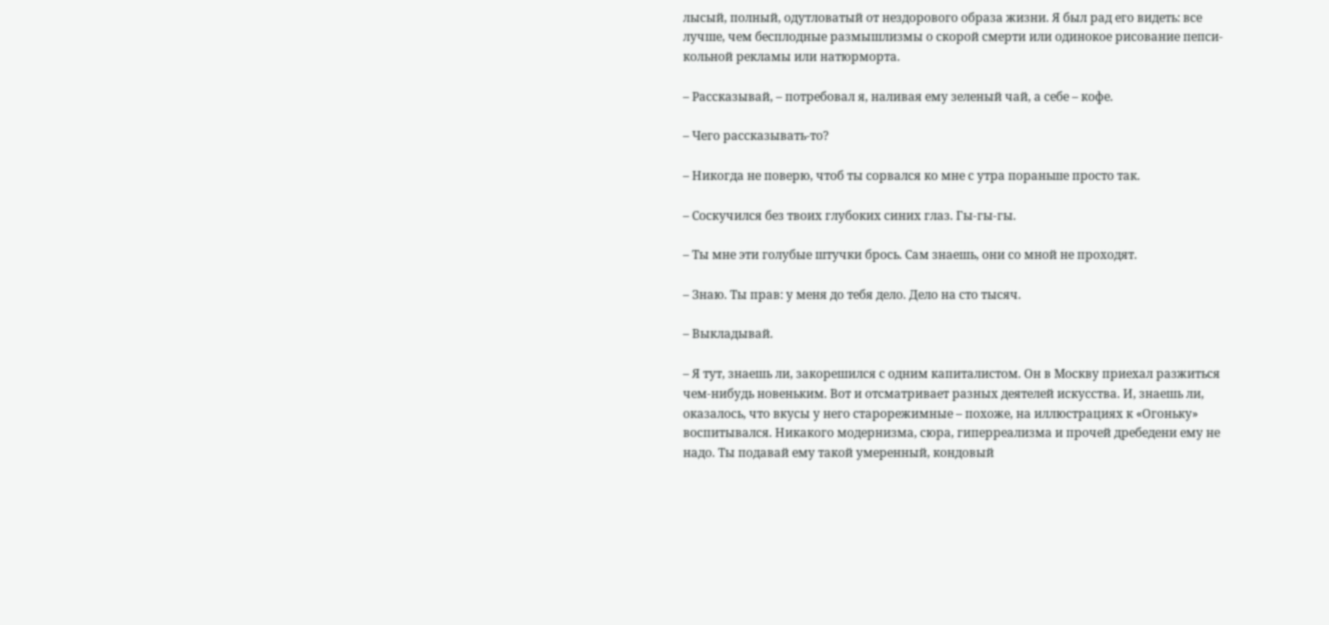лысый, полный, одутловатый от нездорового образа жизни. Я был рад его видеть: все лучше, чем бесплодные размышлизмы о скорой смерти или одинокое рисование пепси-кольной рекламы или натюрморта.

– Рассказывай, – потребовал я, наливая ему зеленый чай, а себе – кофе.

– Чего рассказывать-то?

– Никогда не поверю, чтоб ты сорвался ко мне с утра пораньше просто так.

– Соскучился без твоих глубоких синих глаз. Гы-гы-гы.

– Ты мне эти голубые штучки брось. Сам знаешь, они со мной не проходят.

– Знаю. Ты прав: у меня до тебя дело. Дело на сто тысяч.

– Выкладывай.

– Я тут, знаешь ли, закорешился с одним капиталистом. Он в Москву приехал разжиться чем-нибудь новеньким. Вот и отсматривает разных деятелей искусства. И, знаешь ли, оказалось, что вкусы у него старорежимные – похоже, на иллюстрациях к «Огоньку» воспитывался. Никакого модернизма, сюра, гиперреализма и прочей дребедени ему не надо. Ты подавай ему такой умеренный, кондовый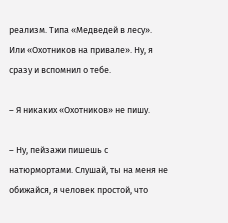реализм. Типа «Медведей в лесу». Или «Охотников на привале». Ну, я сразу и вспомнил о тебе.

– Я никаких «Охотников» не пишу.

– Ну, пейзажи пишешь с натюрмортами. Слушай, ты на меня не обижайся, я человек простой, что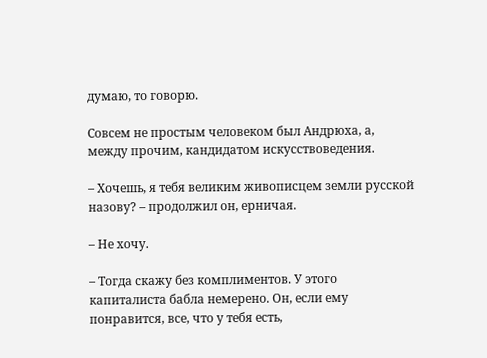думаю, то говорю.

Совсем не простым человеком был Андрюха, а, между прочим, кандидатом искусствоведения.

– Хочешь, я тебя великим живописцем земли русской назову? – продолжил он, ерничая.

– Не хочу.

– Тогда скажу без комплиментов. У этого капиталиста бабла немерено. Он, если ему понравится, все, что у тебя есть,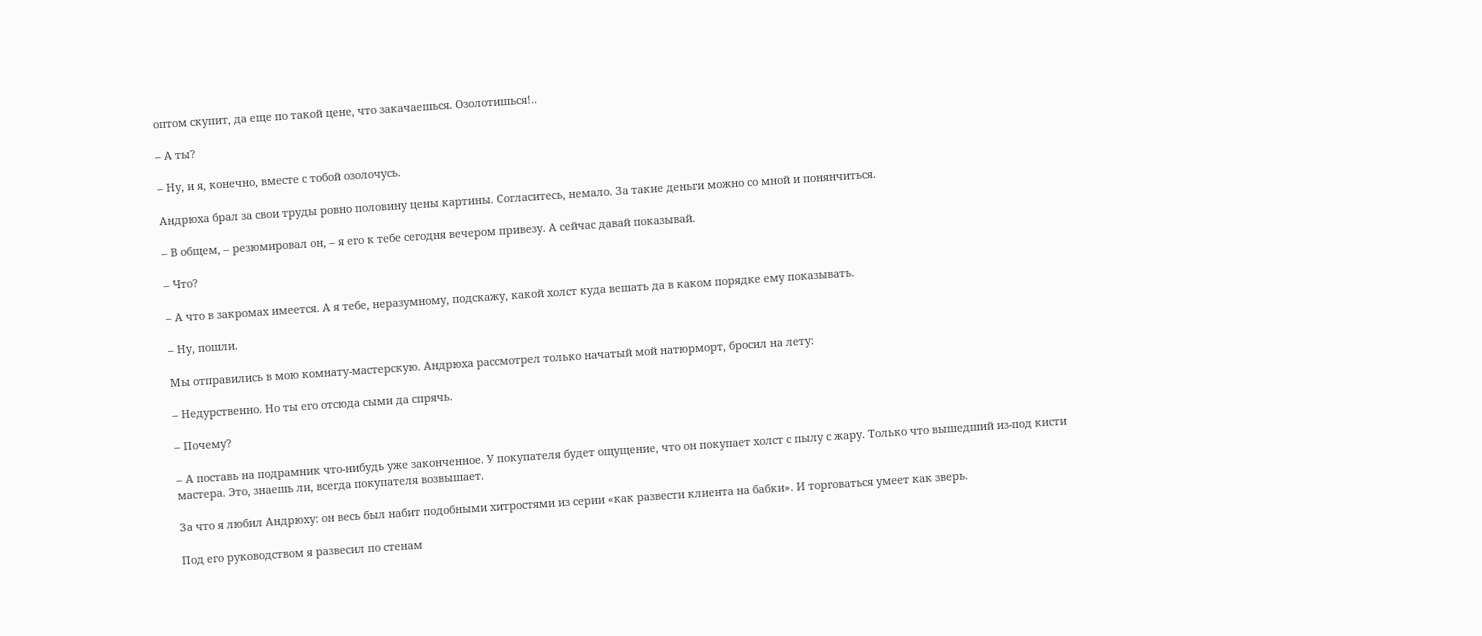оптом скупит, да еще по такой цене, что закачаешься. Озолотишься!..

– А ты?

– Ну, и я, конечно, вместе с тобой озолочусь.

Андрюха брал за свои труды ровно половину цены картины. Согласитесь, немало. За такие деньги можно со мной и понянчиться.

– В общем, – резюмировал он, – я его к тебе сегодня вечером привезу. А сейчас давай показывай.

– Что?

– А что в закромах имеется. А я тебе, неразумному, подскажу, какой холст куда вешать да в каком порядке ему показывать.

– Ну, пошли.

Мы отправились в мою комнату-мастерскую. Андрюха рассмотрел только начатый мой натюрморт, бросил на лету:

– Недурственно. Но ты его отсюда сыми да спрячь.

– Почему?

– А поставь на подрамник что-нибудь уже законченное. У покупателя будет ощущение, что он покупает холст с пылу с жару. Только что вышедший из-под кисти мастера. Это, знаешь ли, всегда покупателя возвышает.

За что я любил Андрюху: он весь был набит подобными хитростями из серии «как развести клиента на бабки». И торговаться умеет как зверь.

Под его руководством я развесил по стенам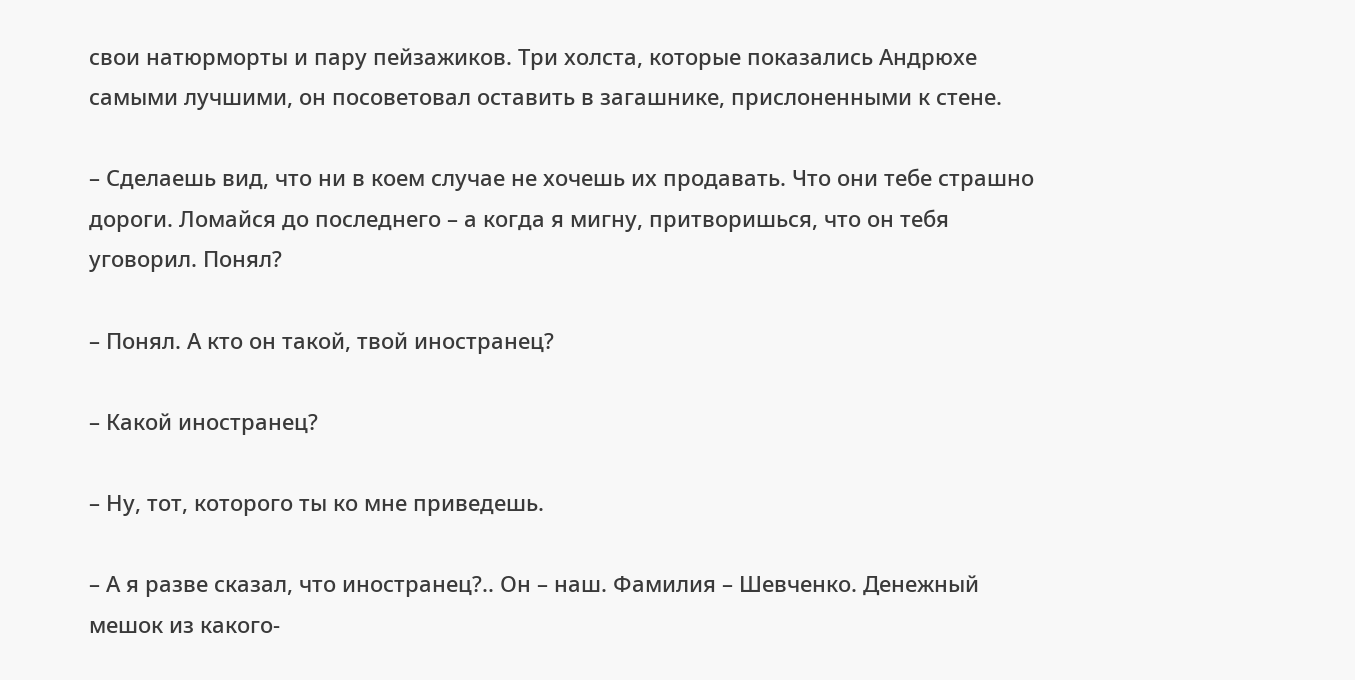свои натюрморты и пару пейзажиков. Три холста, которые показались Андрюхе самыми лучшими, он посоветовал оставить в загашнике, прислоненными к стене.

– Сделаешь вид, что ни в коем случае не хочешь их продавать. Что они тебе страшно дороги. Ломайся до последнего – а когда я мигну, притворишься, что он тебя уговорил. Понял?

– Понял. А кто он такой, твой иностранец?

– Какой иностранец?

– Ну, тот, которого ты ко мне приведешь.

– А я разве сказал, что иностранец?.. Он – наш. Фамилия – Шевченко. Денежный мешок из какого-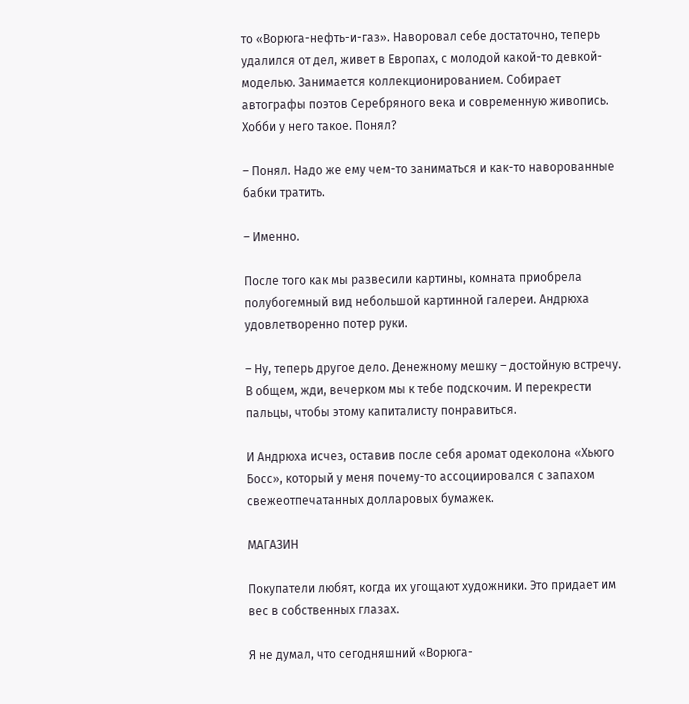то «Ворюга-нефть-и-газ». Наворовал себе достаточно, теперь удалился от дел, живет в Европах, с молодой какой-то девкой-моделью. Занимается коллекционированием. Собирает автографы поэтов Серебряного века и современную живопись. Хобби у него такое. Понял?

– Понял. Надо же ему чем-то заниматься и как-то наворованные бабки тратить.

– Именно.

После того как мы развесили картины, комната приобрела полубогемный вид небольшой картинной галереи. Андрюха удовлетворенно потер руки.

– Ну, теперь другое дело. Денежному мешку – достойную встречу. В общем, жди, вечерком мы к тебе подскочим. И перекрести пальцы, чтобы этому капиталисту понравиться.

И Андрюха исчез, оставив после себя аромат одеколона «Хьюго Босс», который у меня почему-то ассоциировался с запахом свежеотпечатанных долларовых бумажек.

МАГАЗИН

Покупатели любят, когда их угощают художники. Это придает им вес в собственных глазах.

Я не думал, что сегодняшний «Ворюга-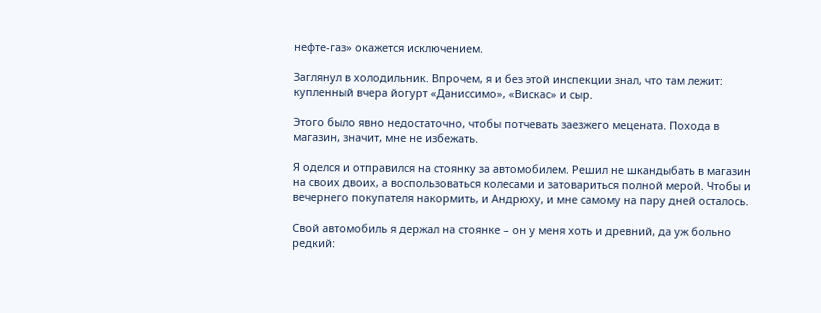нефте-газ» окажется исключением.

Заглянул в холодильник. Впрочем, я и без этой инспекции знал, что там лежит: купленный вчера йогурт «Даниссимо», «Вискас» и сыр.

Этого было явно недостаточно, чтобы потчевать заезжего мецената. Похода в магазин, значит, мне не избежать.

Я оделся и отправился на стоянку за автомобилем. Решил не шкандыбать в магазин на своих двоих, а воспользоваться колесами и затовариться полной мерой. Чтобы и вечернего покупателя накормить, и Андрюху, и мне самому на пару дней осталось.

Свой автомобиль я держал на стоянке – он у меня хоть и древний, да уж больно редкий: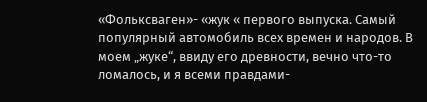«Фольксваген»- «жук « первого выпуска. Самый популярный автомобиль всех времен и народов. В моем „жуке“, ввиду его древности, вечно что-то ломалось, и я всеми правдами-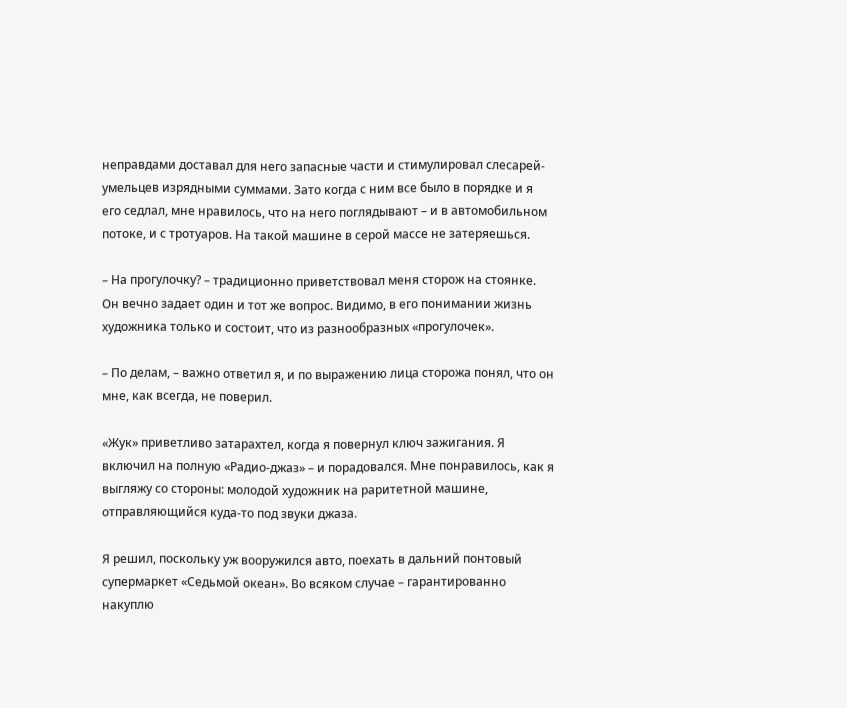неправдами доставал для него запасные части и стимулировал слесарей-умельцев изрядными суммами. Зато когда с ним все было в порядке и я его седлал, мне нравилось, что на него поглядывают – и в автомобильном потоке, и с тротуаров. На такой машине в серой массе не затеряешься.

– На прогулочку? – традиционно приветствовал меня сторож на стоянке. Он вечно задает один и тот же вопрос. Видимо, в его понимании жизнь художника только и состоит, что из разнообразных «прогулочек».

– По делам, – важно ответил я, и по выражению лица сторожа понял, что он мне, как всегда, не поверил.

«Жук» приветливо затарахтел, когда я повернул ключ зажигания. Я включил на полную «Радио-джаз» – и порадовался. Мне понравилось, как я выгляжу со стороны: молодой художник на раритетной машине, отправляющийся куда-то под звуки джаза.

Я решил, поскольку уж вооружился авто, поехать в дальний понтовый супермаркет «Седьмой океан». Во всяком случае – гарантированно накуплю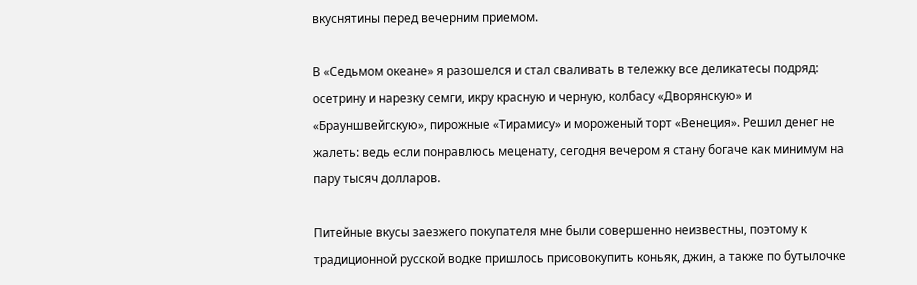вкуснятины перед вечерним приемом.

В «Седьмом океане» я разошелся и стал сваливать в тележку все деликатесы подряд: осетрину и нарезку семги, икру красную и черную, колбасу «Дворянскую» и «Брауншвейгскую», пирожные «Тирамису» и мороженый торт «Венеция». Решил денег не жалеть: ведь если понравлюсь меценату, сегодня вечером я стану богаче как минимум на пару тысяч долларов.

Питейные вкусы заезжего покупателя мне были совершенно неизвестны, поэтому к традиционной русской водке пришлось присовокупить коньяк, джин, а также по бутылочке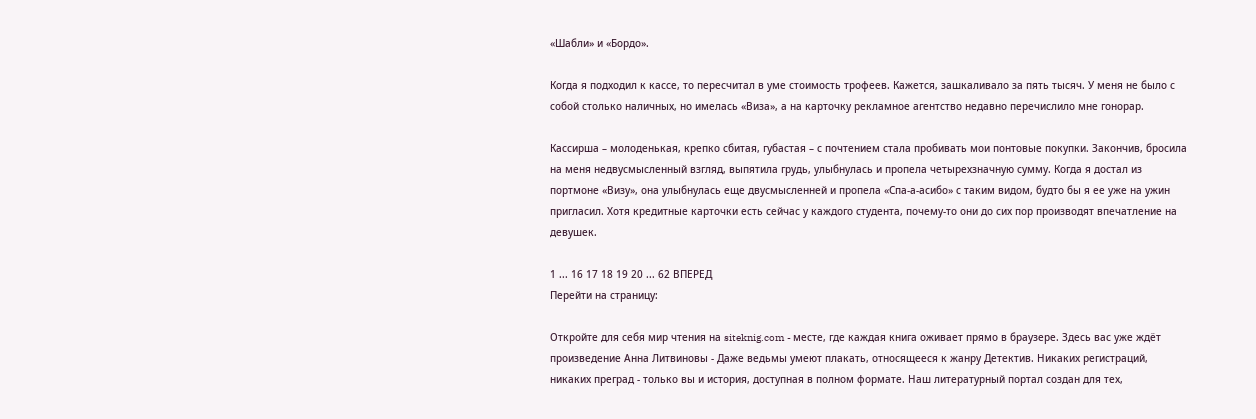«Шабли» и «Бордо».

Когда я подходил к кассе, то пересчитал в уме стоимость трофеев. Кажется, зашкаливало за пять тысяч. У меня не было с собой столько наличных, но имелась «Виза», а на карточку рекламное агентство недавно перечислило мне гонорар.

Кассирша – молоденькая, крепко сбитая, губастая – с почтением стала пробивать мои понтовые покупки. Закончив, бросила на меня недвусмысленный взгляд, выпятила грудь, улыбнулась и пропела четырехзначную сумму. Когда я достал из портмоне «Визу», она улыбнулась еще двусмысленней и пропела «Спа-а-асибо» с таким видом, будто бы я ее уже на ужин пригласил. Хотя кредитные карточки есть сейчас у каждого студента, почему-то они до сих пор производят впечатление на девушек.

1 ... 16 17 18 19 20 ... 62 ВПЕРЕД
Перейти на страницу:

Откройте для себя мир чтения на siteknig.com - месте, где каждая книга оживает прямо в браузере. Здесь вас уже ждёт произведение Анна Литвиновы - Даже ведьмы умеют плакать, относящееся к жанру Детектив. Никаких регистраций, никаких преград - только вы и история, доступная в полном формате. Наш литературный портал создан для тех,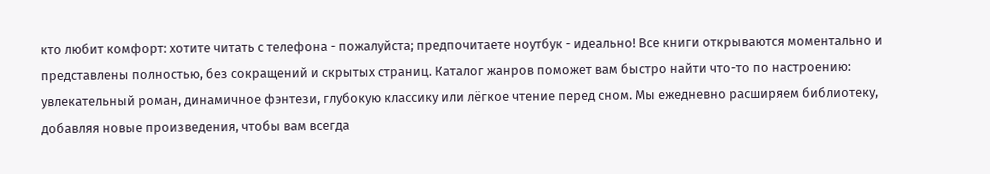кто любит комфорт: хотите читать с телефона - пожалуйста; предпочитаете ноутбук - идеально! Все книги открываются моментально и представлены полностью, без сокращений и скрытых страниц. Каталог жанров поможет вам быстро найти что-то по настроению: увлекательный роман, динамичное фэнтези, глубокую классику или лёгкое чтение перед сном. Мы ежедневно расширяем библиотеку, добавляя новые произведения, чтобы вам всегда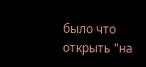было что открыть "на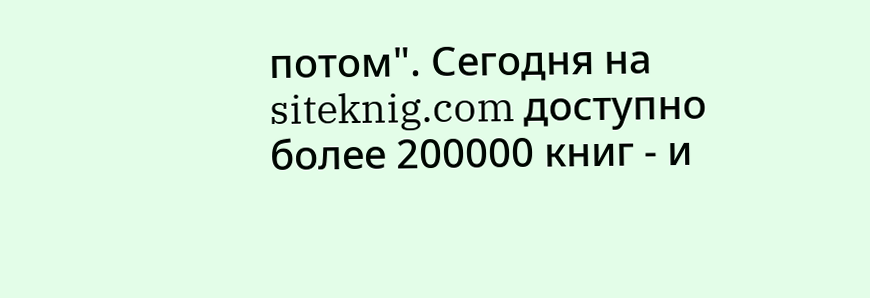потом". Сегодня на siteknig.com доступно более 200000 книг - и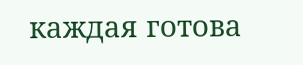каждая готова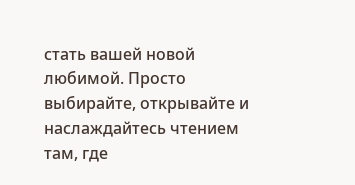стать вашей новой любимой. Просто выбирайте, открывайте и наслаждайтесь чтением там, где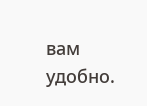вам удобно.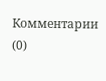Комментарии (0)